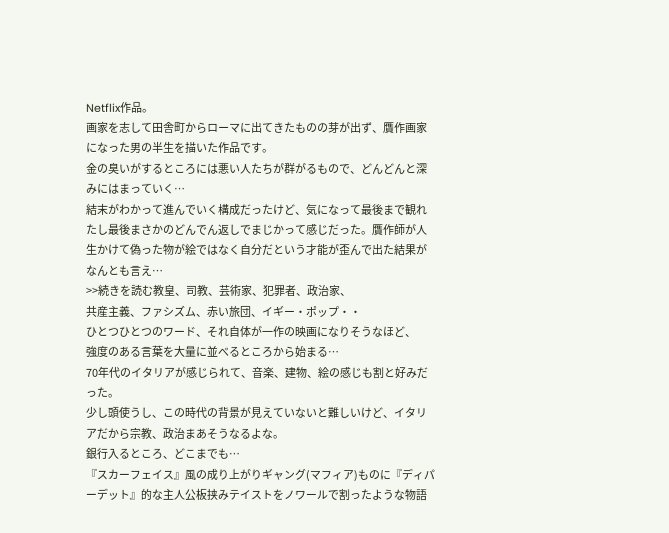Netflix作品。
画家を志して田舎町からローマに出てきたものの芽が出ず、贋作画家になった男の半生を描いた作品です。
金の臭いがするところには悪い人たちが群がるもので、どんどんと深みにはまっていく…
結末がわかって進んでいく構成だったけど、気になって最後まで観れたし最後まさかのどんでん返しでまじかって感じだった。贋作師が人生かけて偽った物が絵ではなく自分だという才能が歪んで出た結果がなんとも言え…
>>続きを読む教皇、司教、芸術家、犯罪者、政治家、
共産主義、ファシズム、赤い旅団、イギー・ポップ・・
ひとつひとつのワード、それ自体が一作の映画になりそうなほど、
強度のある言葉を大量に並べるところから始まる…
70年代のイタリアが感じられて、音楽、建物、絵の感じも割と好みだった。
少し頭使うし、この時代の背景が見えていないと難しいけど、イタリアだから宗教、政治まあそうなるよな。
銀行入るところ、どこまでも…
『スカーフェイス』風の成り上がりギャング(マフィア)ものに『ディパーデット』的な主人公板挟みテイストをノワールで割ったような物語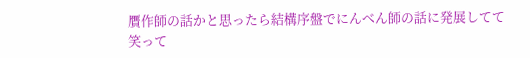贋作師の話かと思ったら結構序盤でにんべん師の話に発展してて笑って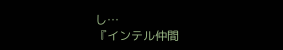し…
『インテル仲間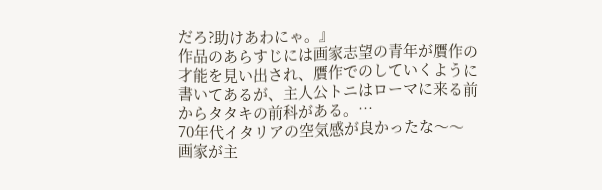だろ?助けあわにゃ。』
作品のあらすじには画家志望の青年が贋作の
才能を見い出され、贋作でのしていくように
書いてあるが、主人公トニはローマに来る前
からタタキの前科がある。…
70年代イタリアの空気感が良かったな〜〜
画家が主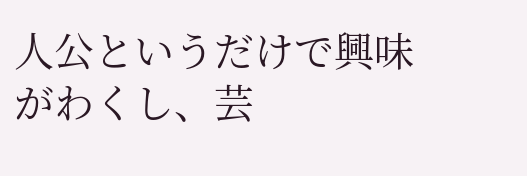人公というだけで興味がわくし、芸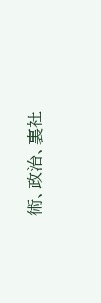術、政治、裏社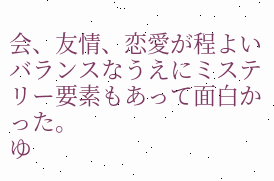会、友情、恋愛が程よいバランスなうえにミステリー要素もあって面白かった。
ゆ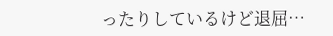ったりしているけど退屈…